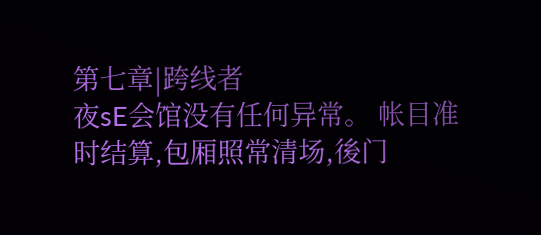第七章|跨线者
夜sE会馆没有任何异常。 帐目准时结算,包厢照常清场,後门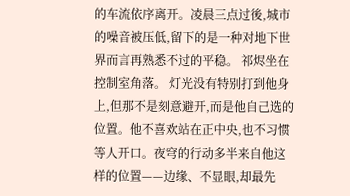的车流依序离开。凌晨三点过後,城市的噪音被压低,留下的是一种对地下世界而言再熟悉不过的平稳。 祁烬坐在控制室角落。 灯光没有特别打到他身上,但那不是刻意避开,而是他自己选的位置。他不喜欢站在正中央,也不习惯等人开口。夜穹的行动多半来自他这样的位置——边缘、不显眼,却最先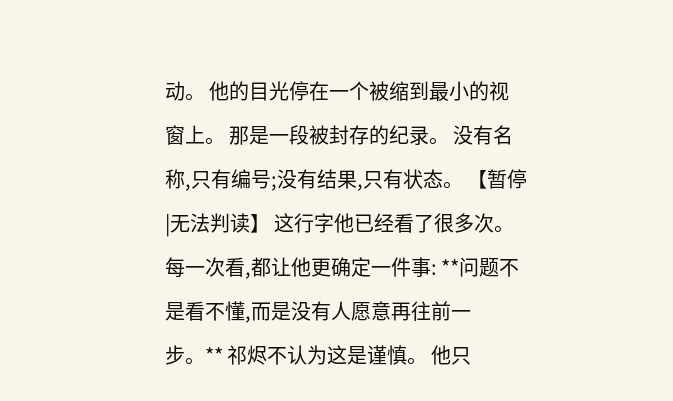动。 他的目光停在一个被缩到最小的视窗上。 那是一段被封存的纪录。 没有名称,只有编号;没有结果,只有状态。 【暂停|无法判读】 这行字他已经看了很多次。 每一次看,都让他更确定一件事: **问题不是看不懂,而是没有人愿意再往前一步。** 祁烬不认为这是谨慎。 他只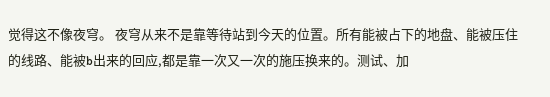觉得这不像夜穹。 夜穹从来不是靠等待站到今天的位置。所有能被占下的地盘、能被压住的线路、能被b出来的回应,都是靠一次又一次的施压换来的。测试、加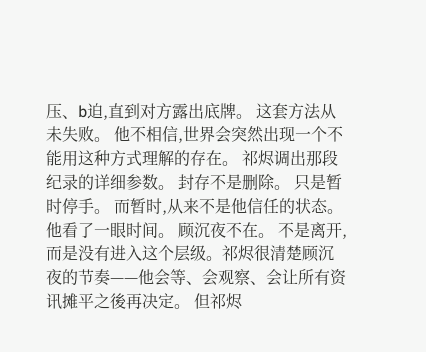压、b迫,直到对方露出底牌。 这套方法从未失败。 他不相信,世界会突然出现一个不能用这种方式理解的存在。 祁烬调出那段纪录的详细参数。 封存不是删除。 只是暂时停手。 而暂时,从来不是他信任的状态。 他看了一眼时间。 顾沉夜不在。 不是离开,而是没有进入这个层级。祁烬很清楚顾沉夜的节奏——他会等、会观察、会让所有资讯摊平之後再决定。 但祁烬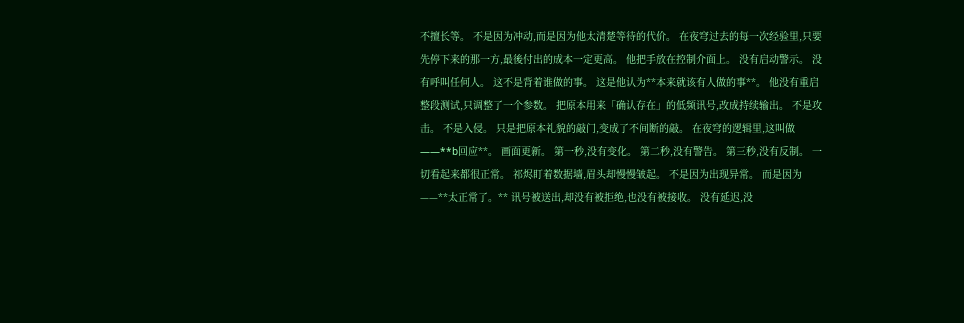不擅长等。 不是因为冲动,而是因为他太清楚等待的代价。 在夜穹过去的每一次经验里,只要先停下来的那一方,最後付出的成本一定更高。 他把手放在控制介面上。 没有启动警示。 没有呼叫任何人。 这不是背着谁做的事。 这是他认为**本来就该有人做的事**。 他没有重启整段测试,只调整了一个参数。 把原本用来「确认存在」的低频讯号,改成持续输出。 不是攻击。 不是入侵。 只是把原本礼貌的敲门,变成了不间断的敲。 在夜穹的逻辑里,这叫做——**b回应**。 画面更新。 第一秒,没有变化。 第二秒,没有警告。 第三秒,没有反制。 一切看起来都很正常。 祁烬盯着数据墙,眉头却慢慢皱起。 不是因为出现异常。 而是因为——**太正常了。** 讯号被送出,却没有被拒绝,也没有被接收。 没有延迟,没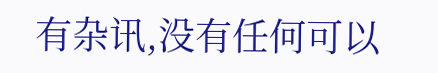有杂讯,没有任何可以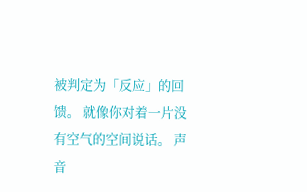被判定为「反应」的回馈。 就像你对着一片没有空气的空间说话。 声音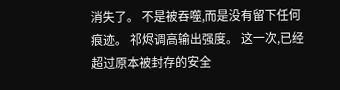消失了。 不是被吞噬,而是没有留下任何痕迹。 祁烬调高输出强度。 这一次,已经超过原本被封存的安全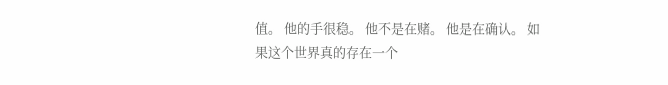值。 他的手很稳。 他不是在赌。 他是在确认。 如果这个世界真的存在一个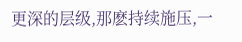更深的层级,那麽持续施压,一